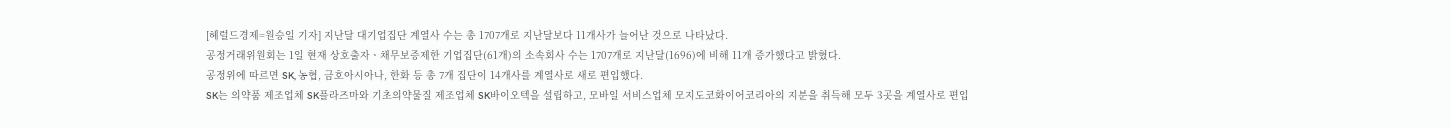[헤럴드경제=원승일 기자] 지난달 대기업집단 계열사 수는 총 1707개로 지난달보다 11개사가 늘어난 것으로 나타났다.
공정거래위원회는 1일 현재 상호출자ㆍ채무보증제한 기업집단(61개)의 소속회사 수는 1707개로 지난달(1696)에 비해 11개 증가했다고 밝혔다.
공정위에 따르면 SK, 농협, 금호아시아나, 한화 등 총 7개 집단이 14개사를 계열사로 새로 편입했다.
SK는 의약품 제조업체 SK플라즈마와 기초의약물질 제조업체 SK바이오텍을 설립하고, 모바일 서비스업체 모지도코화이어코리아의 지분을 취득해 모두 3곳을 계열사로 편입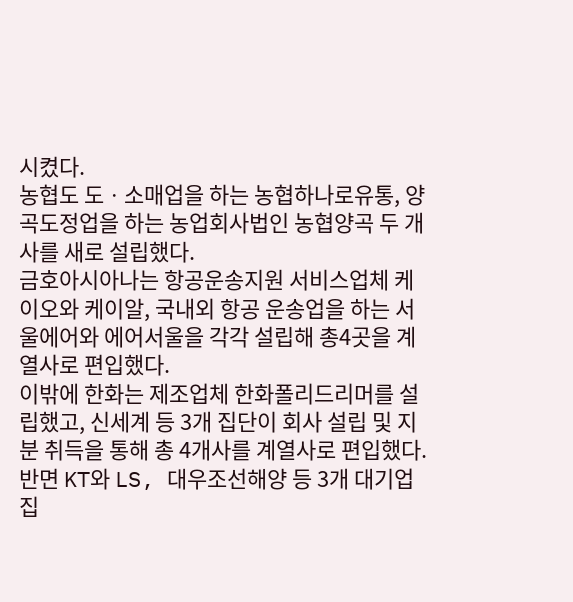시켰다.
농협도 도ㆍ소매업을 하는 농협하나로유통, 양곡도정업을 하는 농업회사법인 농협양곡 두 개 사를 새로 설립했다.
금호아시아나는 항공운송지원 서비스업체 케이오와 케이알, 국내외 항공 운송업을 하는 서울에어와 에어서울을 각각 설립해 총4곳을 계열사로 편입했다.
이밖에 한화는 제조업체 한화폴리드리머를 설립했고, 신세계 등 3개 집단이 회사 설립 및 지분 취득을 통해 총 4개사를 계열사로 편입했다.
반면 KT와 LS, 대우조선해양 등 3개 대기업집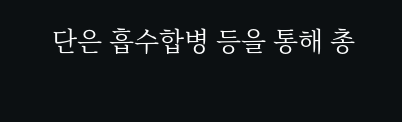단은 흡수합병 등을 통해 총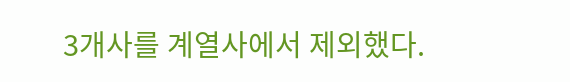3개사를 계열사에서 제외했다.